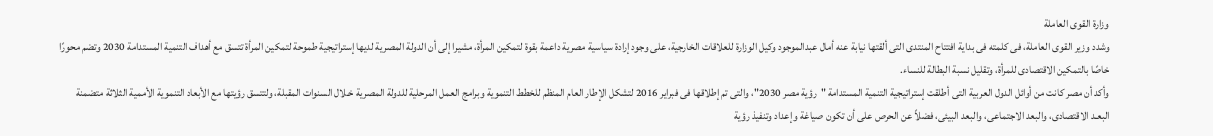وزارة القوى العاملة
وشدد وزير القوى العاملة، فى كلمته فى بداية افتتاح المنتدى التى ألقتها نيابة عنه أمال عبدالموجود وكيل الوزارة للعلاقات الخارجية، على وجود إرادة سياسية مصرية داعمة بقوة لتمكين المرأة، مشيرا إلى أن الدولة المصرية لديها إستراتيجية طموحة لتمكين المرأة تتسق مع أهداف التنمية المستدامة 2030 وتضم محورًا خاصًا بالتمكين الاقتصادى للمرأة، وتقليل نسبة البطالة للنساء.
وأكد أن مصر كانت من أوائل الدول العربية التى أطلقت إستراتيجية التنمية المستدامة "رؤية مصر 2030"، والتى تم إطلاقها فى فبراير 2016 لتشكل الإطار العام المنظم للخطط التنموية وبرامج العمل المرحلية للدولة المصرية خـلال السنوات المقبلة، ولتتسق رؤيتها مع الأبعاد التنموية الأممية الثلاثة متضمنة البعـد الاقتصادى، والبعد الاجتماعى، والبعد البيئى، فضلاً عن الحرص على أن تكون صياغة وإعداد وتنفيذ رؤية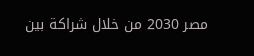مصر 2030 من خلال شراكة بين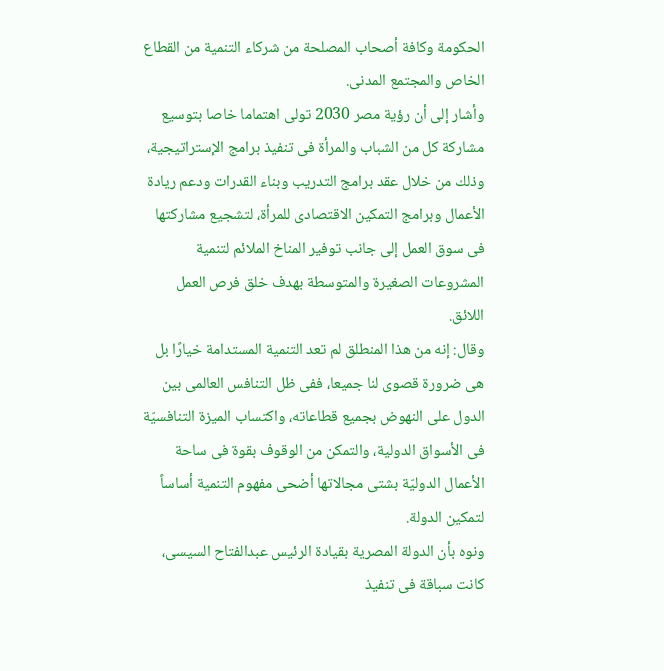الحكومة وكافة أصحاب المصلحة من شركاء التنمية من القطاع الخاص والمجتمع المدنى.
وأشار إلى أن رؤية مصر 2030 تولى اهتماما خاصا بتوسيع مشاركة كل من الشباب والمرأة فى تنفيذ برامج الإستراتيجية، وذلك من خلال عقد برامج التدريب وبناء القدرات ودعم ريادة الأعمال وبرامج التمكين الاقتصادى للمرأة، لتشجيع مشاركتها فى سوق العمل إلى جانب توفير المناخ الملائم لتنمية المشروعات الصغيرة والمتوسطة بهدف خلق فرص العمل اللائق.
وقال: إنه من هذا المنطلق لم تعد التنمية المستدامة خيارًا بل هى ضرورة قصوى لنا جميعا، ففى ظل التنافس العالمى بين الدول على النهوض بجميع قطاعاته، واكتساب الميزة التنافسيّة فى الأسواق الدولية، والتمكن من الوقوف بقوة فى ساحة الأعمال الدوليّة بشتى مجالاتها أضحى مفهوم التنمية أساساً لتمكين الدولة.
ونوه بأن الدولة المصرية بقيادة الرئيس عبدالفتاح السيسى، كانت سباقة فى تنفيذ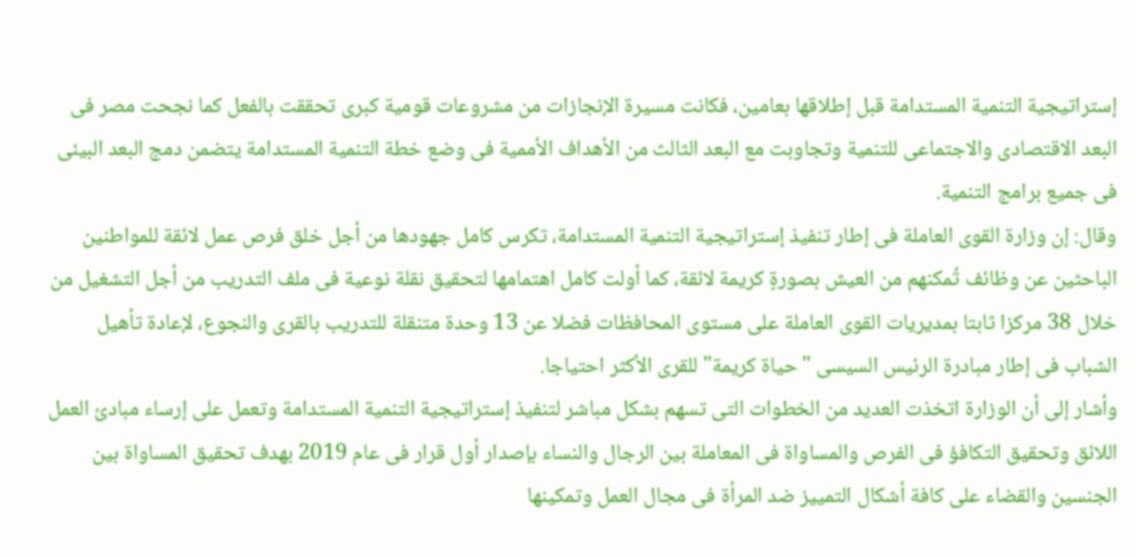إستراتيجية التنمية المستدامة قبل إطلاقها بعامين، فكانت مسيرة الإنجازات من مشروعات قومية كبرى تحققت بالفعل كما نجحت مصر فى البعد الاقتصادى والاجتماعى للتنمية وتجاوبت مع البعد الثالث من الأهداف الأممية فى وضع خطة التنمية المستدامة يتضمن دمج البعد البيئى فى جميع برامج التنمية.
وقال: إن وزارة القوى العاملة فى إطار تنفيذ إستراتيجية التنمية المستدامة، تكرس كامل جهودها من أجل خلق فرص عمل لائقة للمواطنين الباحثين عن وظائف تُمكنهم من العيش بصورةٍ كريمة لائقة، كما أولت كامل اهتمامها لتحقيق نقلة نوعية فى ملف التدريب من أجل التشغيل من خلال 38 مركزا ثابتا بمديريات القوى العاملة على مستوى المحافظات فضلا عن 13 وحدة متنقلة للتدريب بالقرى والنجوع، لإعادة تأهيل الشباب فى إطار مبادرة الرئيس السيسى "حياة كريمة" للقرى الأكثر احتياجا.
وأشار إلى أن الوزارة اتخذت العديد من الخطوات التى تسهم بشكل مباشر لتنفيذ إستراتيجية التنمية المستدامة وتعمل على إرساء مبادئ العمل اللائق وتحقيق التكافؤ فى الفرص والمساواة فى المعاملة بين الرجال والنساء بإصدار أول قرار فى عام 2019 بهدف تحقيق المساواة بين الجنسين والقضاء على كافة أشكال التمييز ضد المرأة فى مجال العمل وتمكينها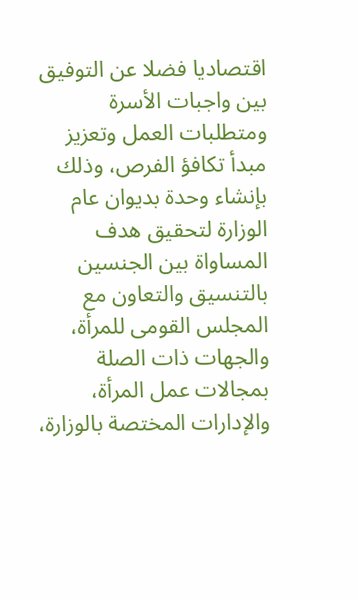اقتصاديا فضلا عن التوفيق بين واجبات الأسرة ومتطلبات العمل وتعزيز مبدأ تكافؤ الفرص، وذلك بإنشاء وحدة بديوان عام الوزارة لتحقيق هدف المساواة بين الجنسين بالتنسيق والتعاون مع المجلس القومى للمرأة، والجهات ذات الصلة بمجالات عمل المرأة، والإدارات المختصة بالوزارة،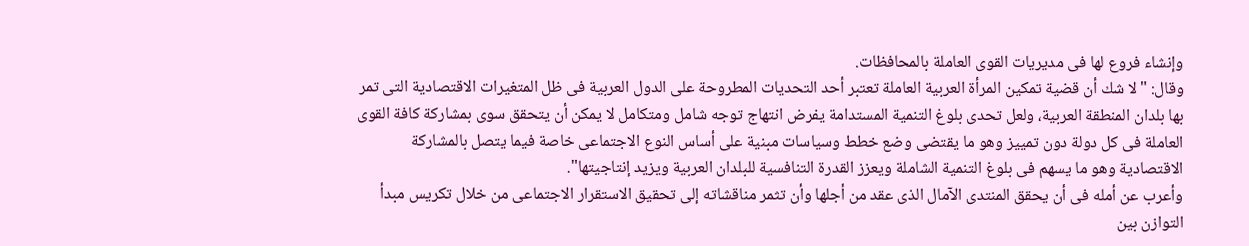وإنشاء فروع لها فى مديريات القوى العاملة بالمحافظات.
وقال: "لا شك أن قضية تمكين المرأة العربية العاملة تعتبر أحد التحديات المطروحة على الدول العربية فى ظل المتغيرات الاقتصادية التى تمر بها بلدان المنطقة العربية، ولعل تحدى بلوغ التنمية المستدامة يفرض انتهاج توجه شامل ومتكامل لا يمكن أن يتحقق سوى بمشاركة كافة القوى العاملة فى كل دولة دون تمييز وهو ما يقتضى وضع خطط وسياسات مبنية على أساس النوع الاجتماعى خاصة فيما يتصل بالمشاركة الاقتصادية وهو ما يسهم فى بلوغ التنمية الشاملة ويعزز القدرة التنافسية للبلدان العربية ويزيد إنتاجيتها".
وأعرب عن أمله فى أن يحقق المنتدى الآمال الذى عقد من أجلها وأن تثمر مناقشاته إلى تحقيق الاستقرار الاجتماعى من خلال تكريس مبدأ التوازن بين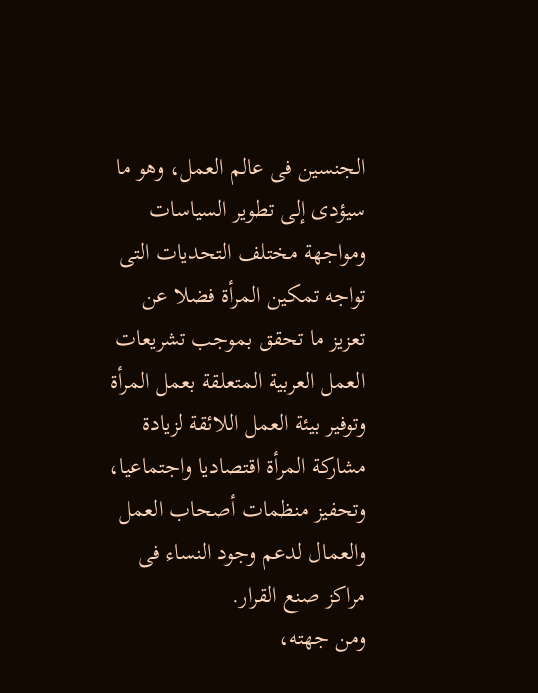الجنسين فى عالم العمل، وهو ما سيؤدى إلى تطوير السياسات ومواجهة مختلف التحديات التى تواجه تمكين المرأة فضلا عن تعزيز ما تحقق بموجب تشريعات العمل العربية المتعلقة بعمل المرأة وتوفير بيئة العمل اللائقة لزيادة مشاركة المرأة اقتصاديا واجتماعيا، وتحفيز منظمات أصحاب العمل والعمال لدعم وجود النساء فى مراكز صنع القرار.
ومن جهته،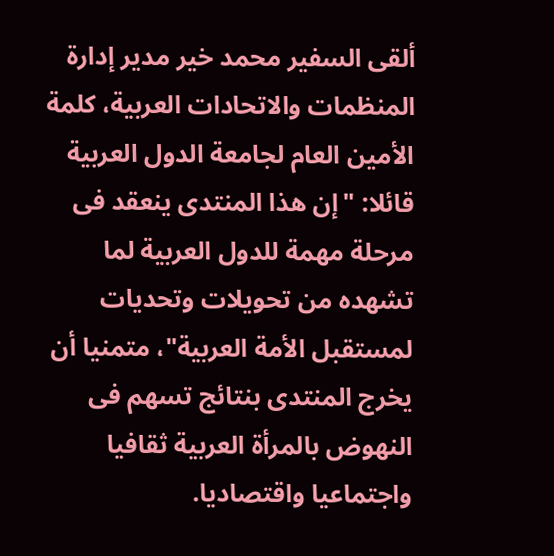ألقى السفير محمد خير مدير إدارة المنظمات والاتحادات العربية، كلمة الأمين العام لجامعة الدول العربية قائلا: "إن هذا المنتدى ينعقد فى مرحلة مهمة للدول العربية لما تشهده من تحويلات وتحديات لمستقبل الأمة العربية"، متمنيا أن يخرج المنتدى بنتائج تسهم فى النهوض بالمرأة العربية ثقافيا واجتماعيا واقتصاديا.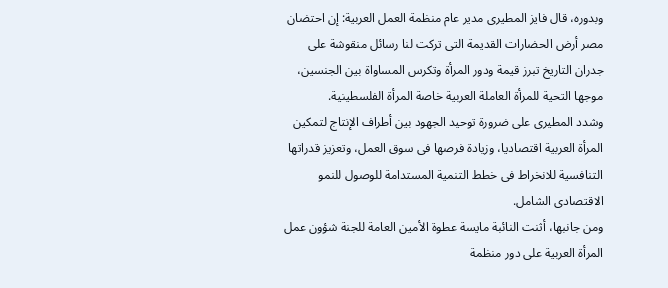وبدوره، قال فايز المطيرى مدير عام منظمة العمل العربية: إن احتضان مصر أرض الحضارات القديمة التى تركت لنا رسائل منقوشة على جدران التاريخ تبرز قيمة ودور المرأة وتكرس المساواة بين الجنسين، موجها التحية للمرأة العاملة العربية خاصة المرأة الفلسطينية.
وشدد المطيرى على ضرورة توحيد الجهود بين أطراف الإنتاج لتمكين المرأة العربية اقتصاديا، وزيادة فرصها فى سوق العمل، وتعزيز قدراتها التنافسية للانخراط فى خطط التنمية المستدامة للوصول للنمو الاقتصادى الشامل.
ومن جانبها، أثنت النائبة مايسة عطوة الأمين العامة للجنة شؤون عمل المرأة العربية على دور منظمة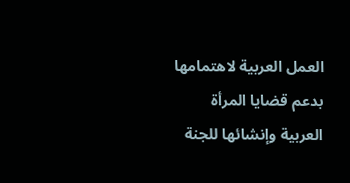العمل العربية لاهتمامها بدعم قضايا المرأة العربية وإنشائها للجنة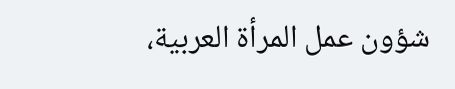شؤون عمل المرأة العربية،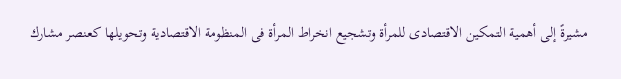مشيرةً إلى أهمية التمكين الاقتصادى للمرأة وتشجيع انخراط المرأة فى المنظومة الاقتصادية وتحويلها كعنصر مشارك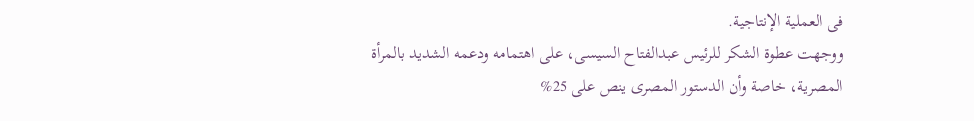فى العملية الإنتاجية.
ووجهت عطوة الشكر للرئيس عبدالفتاح السيسى، على اهتمامه ودعمه الشديد بالمرأة المصرية، خاصة وأن الدستور المصرى ينص على 25%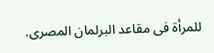للمرأة فى مقاعد البرلمان المصرى.